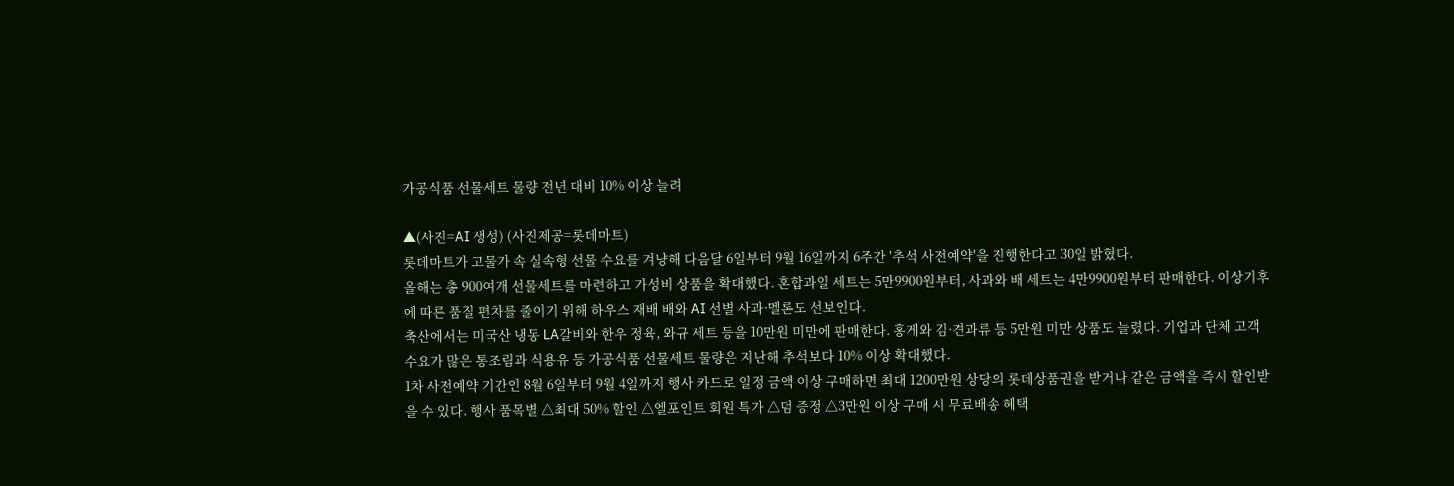가공식품 선물세트 물량 전년 대비 10% 이상 늘려

▲(사진=AI 생성) (사진제공=롯데마트)
롯데마트가 고물가 속 실속형 선물 수요를 겨냥해 다음달 6일부터 9월 16일까지 6주간 '추석 사전예약'을 진행한다고 30일 밝혔다.
올해는 총 900여개 선물세트를 마련하고 가성비 상품을 확대했다. 혼합과일 세트는 5만9900원부터, 사과와 배 세트는 4만9900원부터 판매한다. 이상기후에 따른 품질 편차를 줄이기 위해 하우스 재배 배와 AI 선별 사과·멜론도 선보인다.
축산에서는 미국산 냉동 LA갈비와 한우 정육, 와규 세트 등을 10만원 미만에 판매한다. 홍게와 김·견과류 등 5만원 미만 상품도 늘렸다. 기업과 단체 고객 수요가 많은 통조림과 식용유 등 가공식품 선물세트 물량은 지난해 추석보다 10% 이상 확대했다.
1차 사전예약 기간인 8월 6일부터 9월 4일까지 행사 카드로 일정 금액 이상 구매하면 최대 1200만원 상당의 롯데상품권을 받거나 같은 금액을 즉시 할인받을 수 있다. 행사 품목별 △최대 50% 할인 △엘포인트 회원 특가 △덤 증정 △3만원 이상 구매 시 무료배송 혜택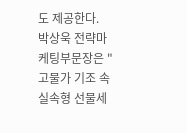도 제공한다.
박상욱 전략마케팅부문장은 "고물가 기조 속 실속형 선물세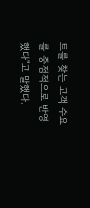트를 찾는 고객 수요를 중점적으로 반영했다"고 말했다.